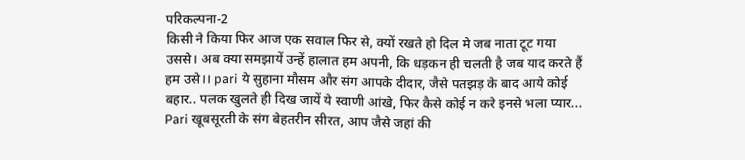परिकल्पना-2
किसी ने किया फिर आज एक सवाल फिर से, क्यों रखते हो दिल मे जब नाता टूट गया उससे। अब क्या समझायें उन्हें हालात हम अपनी, कि धड़कन ही चलती है जब याद करते हैं हम उसे।। pari ये सुहाना मौसम और संग आपके दीदार, जैसे पतझड़ के बाद आये कोई बहार.. पलक खुलते ही दिख जायें ये स्वाणी आंखे, फिर कैसे कोई न करे इनसे भला प्यार... Pari खूबसूरती के संग बेहतरीन सीरत, आप जैसे जहां की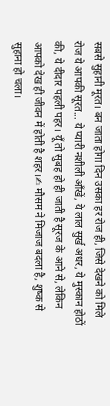सबसे सुहानी मूरत। बन जाता होगा दिन उसका हर रोज ही, जिसे देखने को मिले रोज ये आपकी सूरत... ये प्यारी नशीली आँखें, ये लाल सुर्ख अधर, ये मुस्कान होठों की, ये दीदार पहली पहर। यूँ तो सुबह हो ही जाती है सूरज के आने से, लेकिन आपको देख ही जीवन में होती है शहर।✍ मौसम ने मिजाज बदला है, शुष्क से सुहाना हो चला।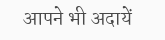आपने भी अदायें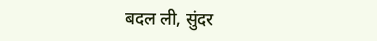बदल ली, सुंदर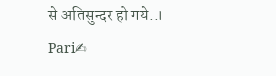से अतिसुन्दर हो गये..। Pari✍